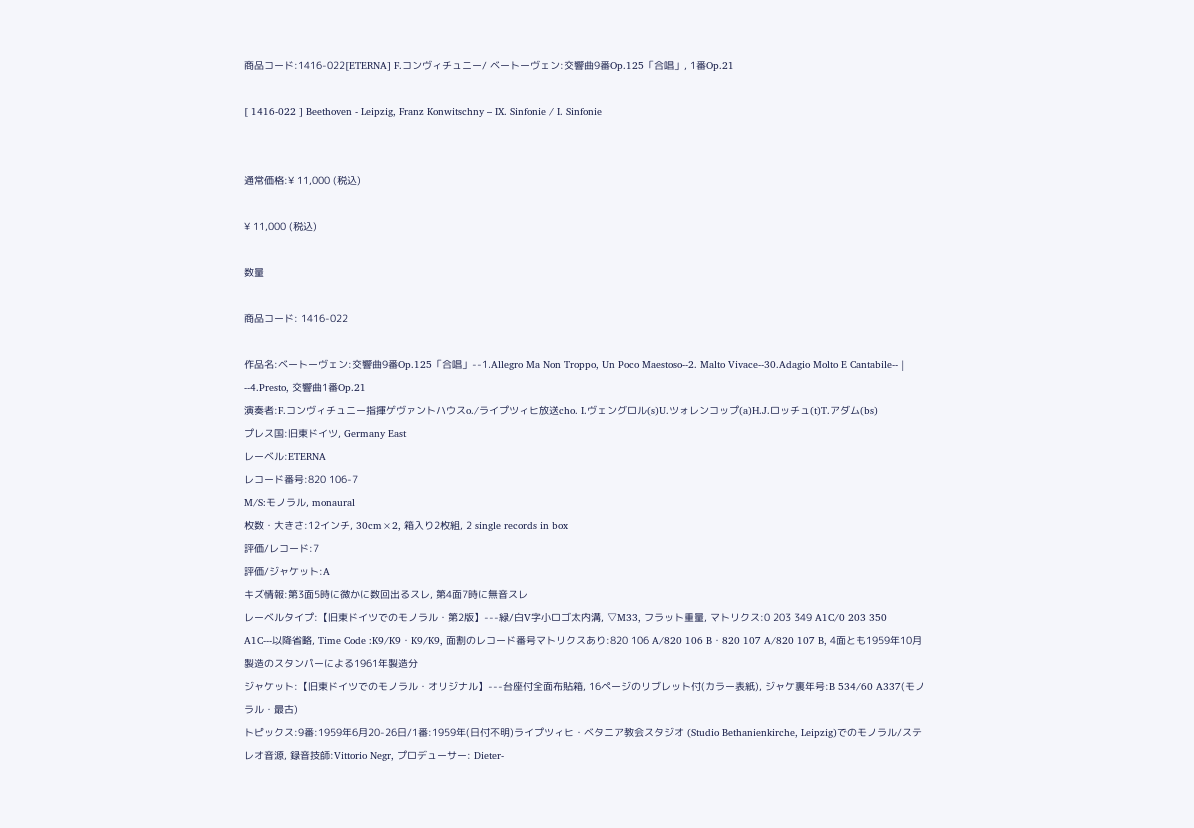商品コード:1416-022[ETERNA] F.コンヴィチュニー/ ベートーヴェン:交響曲9番Op.125「合唱」, 1番Op.21

[ 1416-022 ] Beethoven - Leipzig, Franz Konwitschny – IX. Sinfonie / I. Sinfonie


通常価格:¥ 11,000 (税込)

¥ 11,000 (税込)

数量

商品コード: 1416-022

作品名:ベートーヴェン:交響曲9番Op.125「合唱」--1.Allegro Ma Non Troppo, Un Poco Maestoso--2. Malto Vivace--30.Adagio Molto E Cantabile-- | --4.Presto, 交響曲1番Op.21
演奏者:F.コンヴィチュニー指揮ゲヴァントハウスo./ライプツィヒ放送cho. I.ヴェングロル(s)U.ツォレンコップ(a)H.J.ロッチュ(t)T.アダム(bs)
プレス国:旧東ドイツ, Germany East
レーベル:ETERNA
レコード番号:820 106-7
M/S:モノラル, monaural
枚数・大きさ:12インチ, 30cm×2, 箱入り2枚組, 2 single records in box
評価/レコード:7
評価/ジャケット:A
キズ情報:第3面5時に微かに数回出るスレ, 第4面7時に無音スレ
レーベルタイプ:【旧東ドイツでのモノラル・第2版】---緑/白V字小ロゴ太内溝, ▽M33, フラット重量, マトリクス:0 203 349 A1C/0 203 350 A1C---以降省略, Time Code :K9/K9・K9/K9, 面割のレコード番号マトリクスあり:820 106 A/820 106 B・820 107 A/820 107 B, 4面とも1959年10月製造のスタンパーによる1961年製造分
ジャケット:【旧東ドイツでのモノラル・オリジナル】---台座付全面布貼箱, 16ページのリブレット付(カラー表紙), ジャケ裏年号:B 534/60 A337(モノラル・最古)
トピックス:9番:1959年6月20-26日/1番:1959年(日付不明)ライプツィヒ・ベタニア教会スタジオ (Studio Bethanienkirche, Leipzig)でのモノラル/ステレオ音源, 録音技師:Vittorio Negr, プロデューサー: Dieter-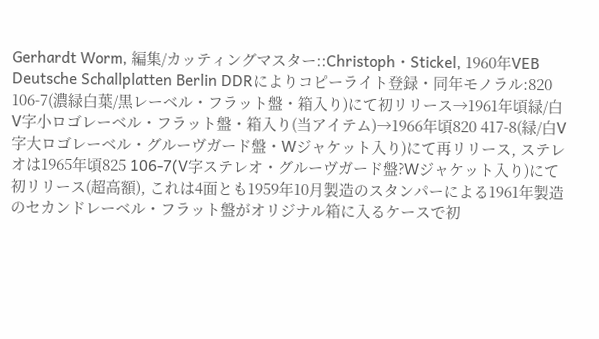Gerhardt Worm, 編集/カッティングマスター::Christoph・Stickel, 1960年VEB Deutsche Schallplatten Berlin DDRによりコピーライト登録・同年モノラル:820 106-7(濃緑白葉/黒レーベル・フラット盤・箱入り)にて初リリース→1961年頃緑/白V字小ロゴレーベル・フラット盤・箱入り(当アイテム)→1966年頃820 417-8(緑/白V字大ロゴレーベル・グルーヴガード盤・Wジャケット入り)にて再リリース, ステレオは1965年頃825 106-7(V字ステレオ・グルーヴガード盤?Wジャケット入り)にて初リリース(超高額), これは4面とも1959年10月製造のスタンパーによる1961年製造のセカンドレーベル・フラット盤がオリジナル箱に入るケースで初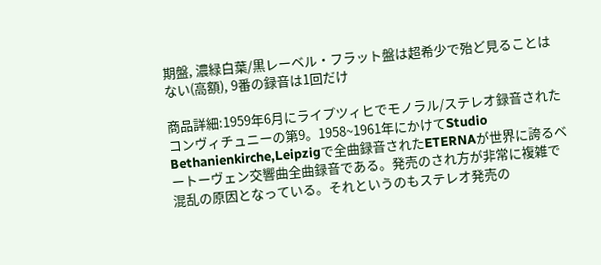期盤, 濃緑白葉/黒レーベル・フラット盤は超希少で殆ど見ることはない(高額), 9番の録音は1回だけ

商品詳細:1959年6月にライプツィヒでモノラル/ステレオ録音されたコンヴィチュニーの第9。1958~1961年にかけてStudio Bethanienkirche,Leipzigで全曲録音されたETERNAが世界に誇るベートーヴェン交響曲全曲録音である。発売のされ方が非常に複雑で混乱の原因となっている。それというのもステレオ発売の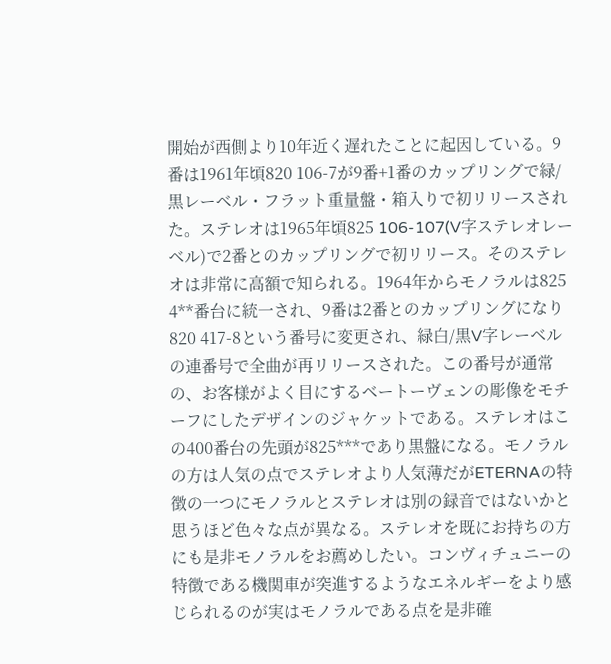開始が西側より10年近く遅れたことに起因している。9番は1961年頃820 106-7が9番+1番のカップリングで緑/黒レーベル・フラット重量盤・箱入りで初リリースされた。ステレオは1965年頃825 106-107(V字ステレオレーベル)で2番とのカップリングで初リリース。そのステレオは非常に高額で知られる。1964年からモノラルは825 4**番台に統一され、9番は2番とのカップリングになり820 417-8という番号に変更され、緑白/黒V字レーベルの連番号で全曲が再リリースされた。この番号が通常の、お客様がよく目にするベートーヴェンの彫像をモチーフにしたデザインのジャケットである。ステレオはこの400番台の先頭が825***であり黒盤になる。モノラルの方は人気の点でステレオより人気薄だがETERNAの特徴の一つにモノラルとステレオは別の録音ではないかと思うほど色々な点が異なる。ステレオを既にお持ちの方にも是非モノラルをお薦めしたい。コンヴィチュニーの特徴である機関車が突進するようなエネルギーをより感じられるのが実はモノラルである点を是非確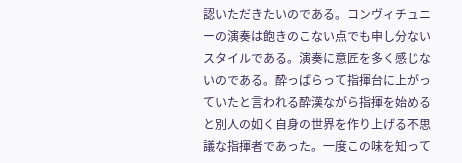認いただきたいのである。コンヴィチュニーの演奏は飽きのこない点でも申し分ないスタイルである。演奏に意匠を多く感じないのである。酔っぱらって指揮台に上がっていたと言われる酔漢ながら指揮を始めると別人の如く自身の世界を作り上げる不思議な指揮者であった。一度この味を知って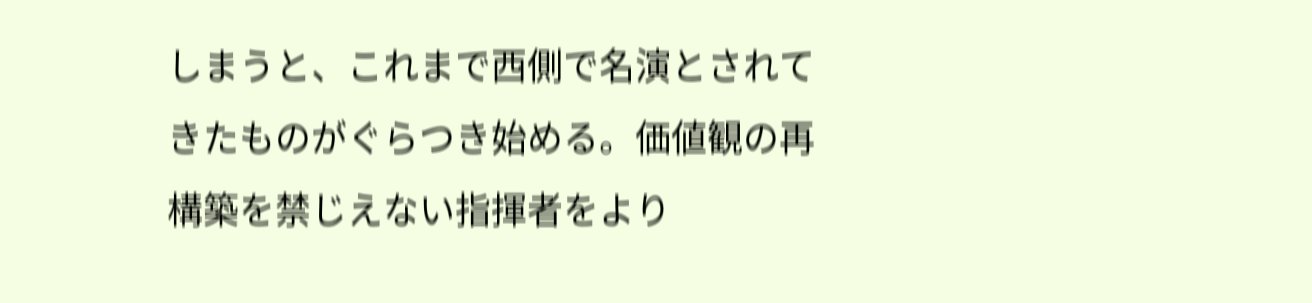しまうと、これまで西側で名演とされてきたものがぐらつき始める。価値観の再構築を禁じえない指揮者をより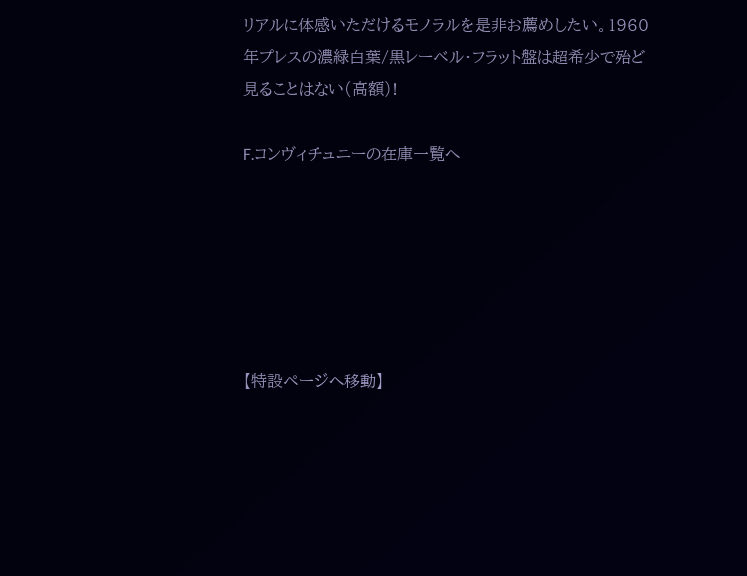リアルに体感いただけるモノラルを是非お薦めしたい。1960年プレスの濃緑白葉/黒レーベル・フラット盤は超希少で殆ど見ることはない(高額)!

F.コンヴィチュニーの在庫一覧へ






【特設ページへ移動】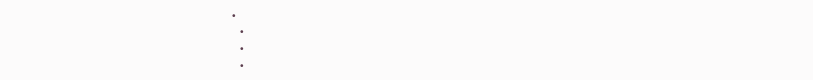•
  •
  •
  •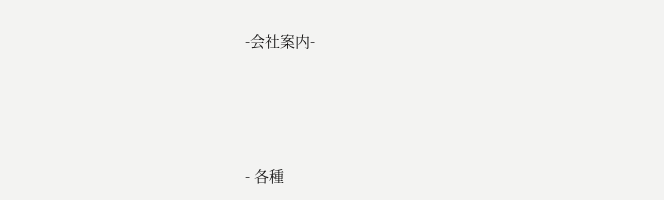-会社案内-




- 各種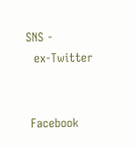SNS -
  ex-Twitter


 Facebook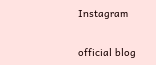Instagram


official blog